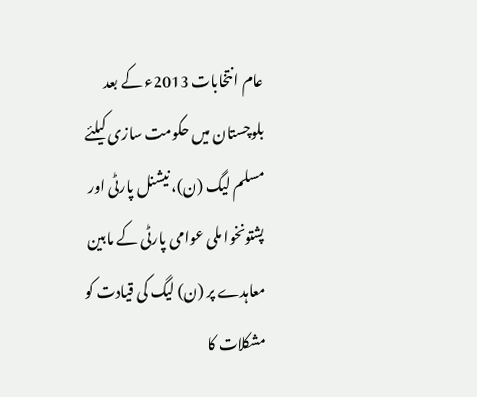عام انتخابات 2013ء کے بعد بلوچستان میں حکومت سازی کیلئے مسلم لیگ (ن)، نیشنل پارٹی اور پشتونخوا ملی عوامی پارٹی کے مابین معاہدے پر (ن) لیگ کی قیادت کو مشکلات کا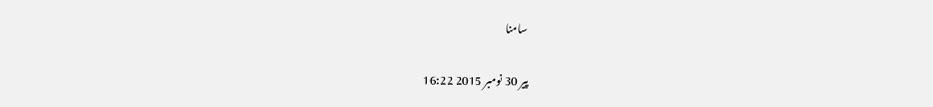سامنا

پیر 30 نومبر 2015 16:22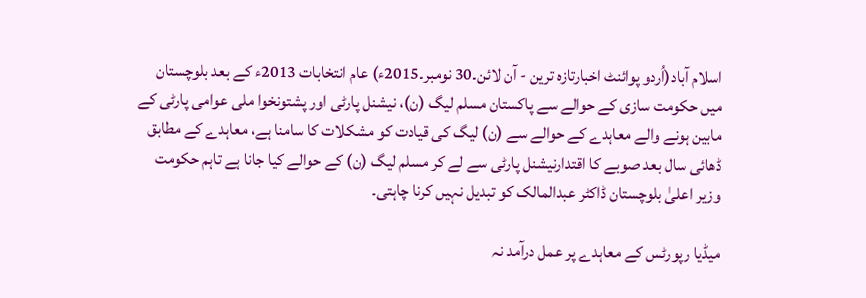اسلام آباد(اُردو پوائنٹ اخبارتازہ ترین - آن لائن۔30 نومبر۔2015ء) عام انتخابات 2013ء کے بعد بلوچستان میں حکومت سازی کے حوالے سے پاکستان مسلم لیگ (ن)، نیشنل پارٹی اور پشتونخوا ملی عوامی پارٹی کے مابین ہونے والے معاہدے کے حوالے سے (ن) لیگ کی قیادت کو مشکلات کا سامنا ہے، معاہدے کے مطابق ڈھائی سال بعد صوبے کا اقتدارنیشنل پارٹی سے لے کر مسلم لیگ (ن) کے حوالے کیا جانا ہے تاہم حکومت وزیر اعلیٰ بلوچستان ڈاکٹر عبدالمالک کو تبدیل نہیں کرنا چاہتی۔

میڈیا رپورٹس کے معاہدے پر عمل درآمد نہ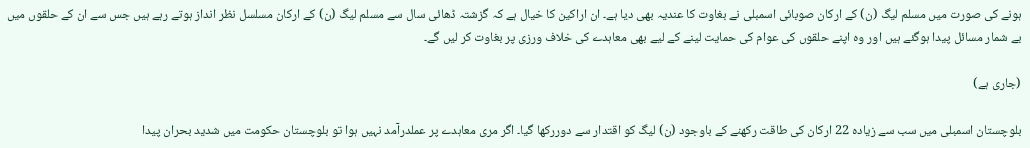ہونے کی صورت میں مسلم لیگ (ن) کے ارکان صوبائی اسمبلی نے بغاوت کا عندیہ بھی دیا ہے۔ ان اراکین کا خیال ہے کہ گزشتہ ڈھائی سال سے مسلم لیگ (ن) کے ارکان مسلسل نظر انداز ہوتے رہے ہیں جس سے ان کے حلقوں میں بے شمار مسائل پیدا ہوگئے ہیں اور وہ اپنے حلقوں کی عوام کی حمایت لینے کے لیے بھی معاہدے کی خلاف ورزی پر بغاوت کر لیں گے۔

(جاری ہے)

بلوچستان اسمبلی میں سب سے زیادہ 22 ارکان کی طاقت رکھنے کے باوجود (ن) لیگ کو اقتدار سے دوررکھا گیا۔ اگر مری معاہدے پر عملدرآمد نہیں ہوا تو بلوچستان حکومت میں شدید بحران پیدا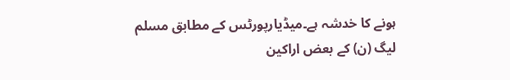ہونے کا خدشہ ہے۔میڈیارپورٹس کے مطابق مسلم لیگ (ن) کے بعض اراکین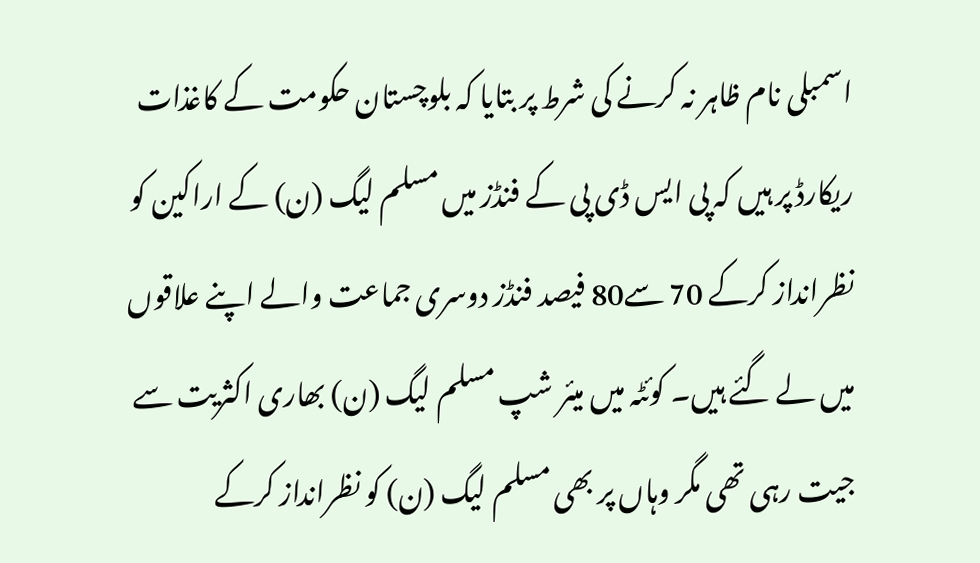اسمبلی نام ظاہر نہ کرنے کی شرط پر بتایا کہ بلوچستان حکومت کے کاغذات ریکارڈ پر ہیں کہ پی ایس ڈی پی کے فنڈز میں مسلم لیگ (ن) کے اراکین کو نظرانداز کرکے 70 سے80 فیصد فنڈز دوسری جماعت والے اپنے علاقوں میں لے گئے ہیں۔ کوئٹہ میں میئر شپ مسلم لیگ (ن) بھاری اکثریت سے جیت رہی تھی مگر وہاں پر بھی مسلم لیگ (ن) کو نظرانداز کرکے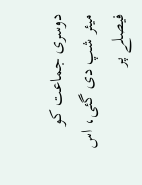دوسری جماعت کو میئر شپ دی گئی، اس فیصلے پر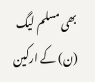بھی مسلم لیگ (ن) کے ارکین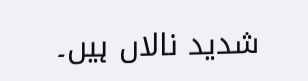شدید نالاں ہیں۔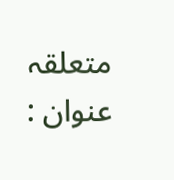متعلقہ عنوان :